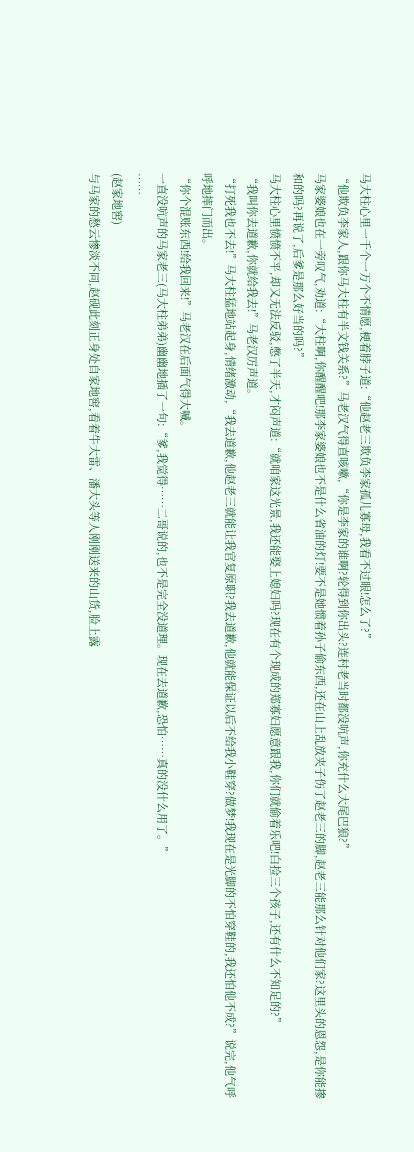马大柱心里一千个一万个不情愿,梗着脖子道:“他赵老三欺负李家孤儿寡母,我看不过眼!怎么了?”
“他欺负李家人,跟你马大柱有半文钱关系?”马老汉气得直咳嗽,“你是李家的谁啊?轮得到你出头?连村老当时都没吭声,你充什么大尾巴狼?”
马家婆娘也在一旁叹气,劝道:“大柱啊,你醒醒吧!那李家婆娘也不是什么省油的灯!要不是她惯着孙子偷东西,还在山上乱放夹子伤了赵老三的脚,赵老三能那么针对他们家?这里头的恩怨,是你能掺和的吗?再说了,后爹是那么好当的吗?”
马大柱心里愤愤不平,却又无法反驳,憋了半天,才闷声道:“就咱家这光景,我还能娶上媳妇吗?现在有个现成的郑寡妇愿意跟我,你们就偷着乐吧!白捡三个孩子,还有什么不知足的?”
“我叫你去道歉,你就给我去!”马老汉厉声道。
“打死我也不去!”马大柱猛地站起身,情绪激动,“我去道歉,他赵老三就能让我官复原职?我去道歉,他就能保证以后不给我小鞋穿?做梦!我现在是光脚的不怕穿鞋的,我还怕他不成?”说完,他气呼呼地摔门而出。
“你个混账东西!给我回来!”马老汉在后面气得大喊。
一直没吭声的马家老三(马大柱弟弟)幽幽地插了一句:“爹,我觉得……二哥说的,也不是完全没道理。现在去道歉,恐怕……真的没什么用了。”
……
(赵家地窖)
与马家的愁云惨淡不同,赵砚此刻正身处自家地窖,看着牛大雷、潘大头等人刚刚送来的山货,脸上露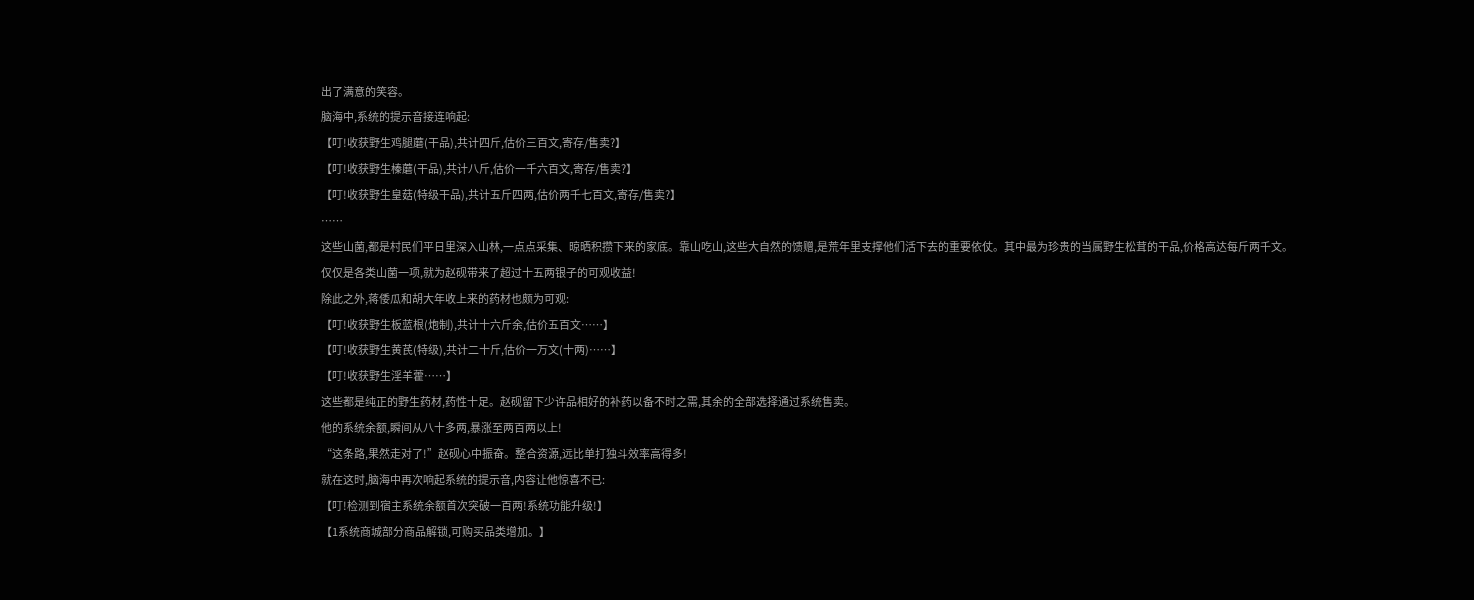出了满意的笑容。
脑海中,系统的提示音接连响起:
【叮!收获野生鸡腿蘑(干品),共计四斤,估价三百文,寄存/售卖?】
【叮!收获野生榛蘑(干品),共计八斤,估价一千六百文,寄存/售卖?】
【叮!收获野生皇菇(特级干品),共计五斤四两,估价两千七百文,寄存/售卖?】
……
这些山菌,都是村民们平日里深入山林,一点点采集、晾晒积攒下来的家底。靠山吃山,这些大自然的馈赠,是荒年里支撑他们活下去的重要依仗。其中最为珍贵的当属野生松茸的干品,价格高达每斤两千文。
仅仅是各类山菌一项,就为赵砚带来了超过十五两银子的可观收益!
除此之外,蒋倭瓜和胡大年收上来的药材也颇为可观:
【叮!收获野生板蓝根(炮制),共计十六斤余,估价五百文……】
【叮!收获野生黄芪(特级),共计二十斤,估价一万文(十两)……】
【叮!收获野生淫羊藿……】
这些都是纯正的野生药材,药性十足。赵砚留下少许品相好的补药以备不时之需,其余的全部选择通过系统售卖。
他的系统余额,瞬间从八十多两,暴涨至两百两以上!
“这条路,果然走对了!”赵砚心中振奋。整合资源,远比单打独斗效率高得多!
就在这时,脑海中再次响起系统的提示音,内容让他惊喜不已:
【叮!检测到宿主系统余额首次突破一百两!系统功能升级!】
【1系统商城部分商品解锁,可购买品类增加。】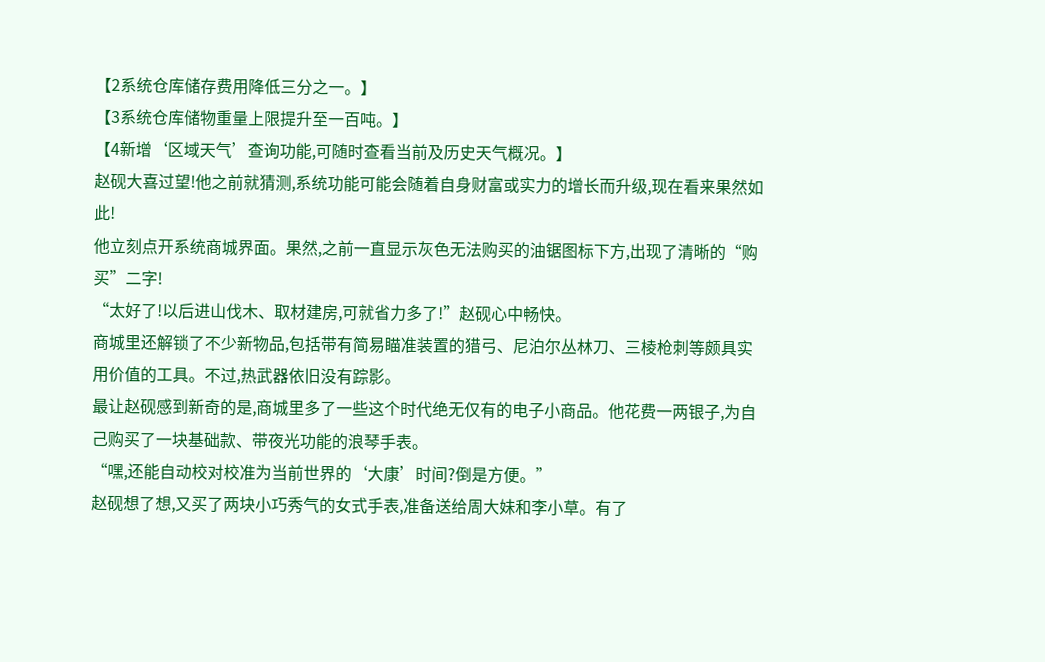【2系统仓库储存费用降低三分之一。】
【3系统仓库储物重量上限提升至一百吨。】
【4新增‘区域天气’查询功能,可随时查看当前及历史天气概况。】
赵砚大喜过望!他之前就猜测,系统功能可能会随着自身财富或实力的增长而升级,现在看来果然如此!
他立刻点开系统商城界面。果然,之前一直显示灰色无法购买的油锯图标下方,出现了清晰的“购买”二字!
“太好了!以后进山伐木、取材建房,可就省力多了!”赵砚心中畅快。
商城里还解锁了不少新物品,包括带有简易瞄准装置的猎弓、尼泊尔丛林刀、三棱枪刺等颇具实用价值的工具。不过,热武器依旧没有踪影。
最让赵砚感到新奇的是,商城里多了一些这个时代绝无仅有的电子小商品。他花费一两银子,为自己购买了一块基础款、带夜光功能的浪琴手表。
“嘿,还能自动校对校准为当前世界的‘大康’时间?倒是方便。”
赵砚想了想,又买了两块小巧秀气的女式手表,准备送给周大妹和李小草。有了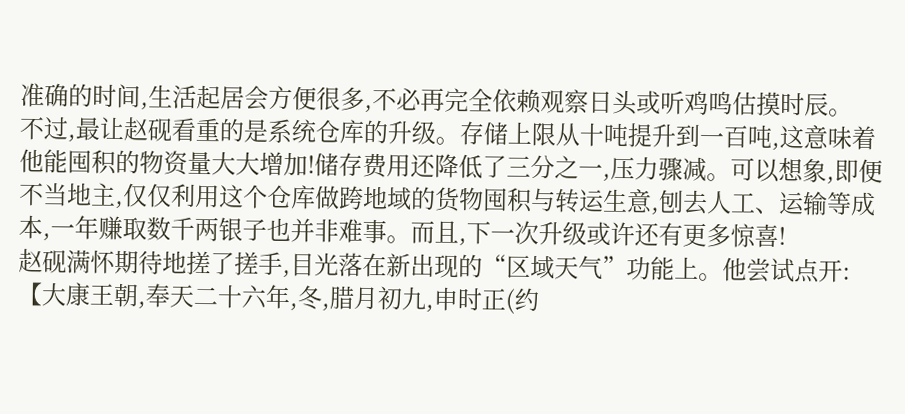准确的时间,生活起居会方便很多,不必再完全依赖观察日头或听鸡鸣估摸时辰。
不过,最让赵砚看重的是系统仓库的升级。存储上限从十吨提升到一百吨,这意味着他能囤积的物资量大大增加!储存费用还降低了三分之一,压力骤减。可以想象,即便不当地主,仅仅利用这个仓库做跨地域的货物囤积与转运生意,刨去人工、运输等成本,一年赚取数千两银子也并非难事。而且,下一次升级或许还有更多惊喜!
赵砚满怀期待地搓了搓手,目光落在新出现的“区域天气”功能上。他尝试点开:
【大康王朝,奉天二十六年,冬,腊月初九,申时正(约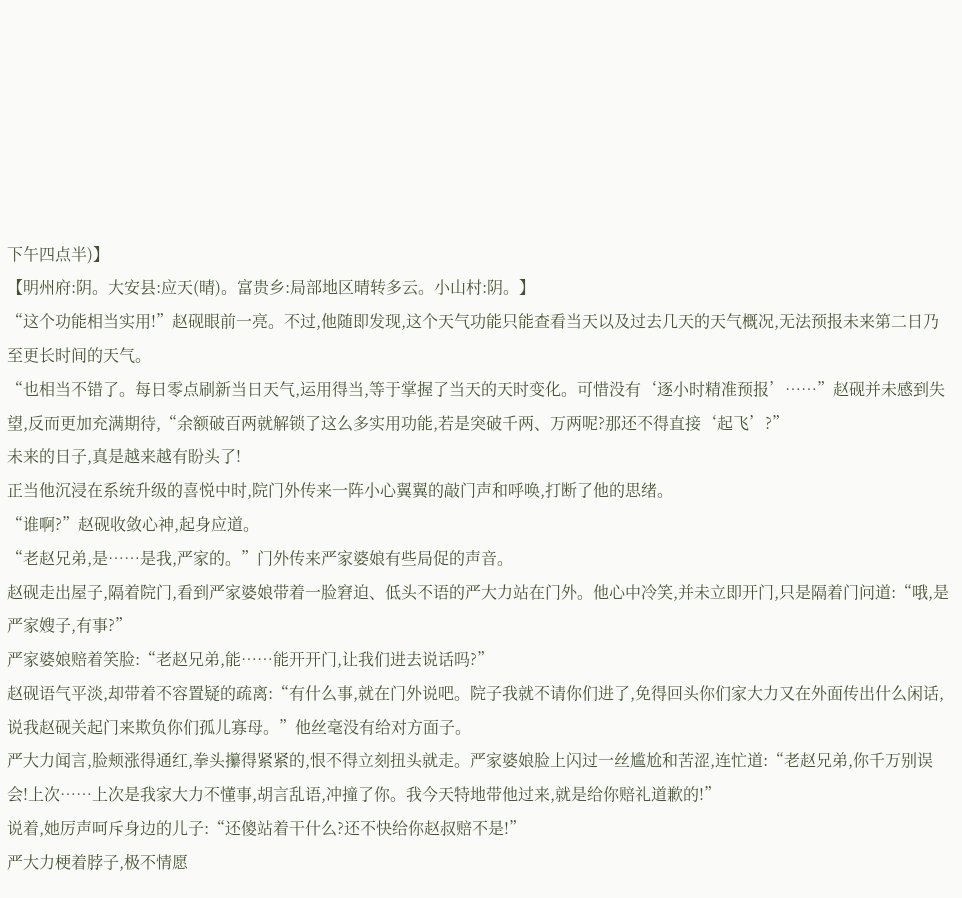下午四点半)】
【明州府:阴。大安县:应天(晴)。富贵乡:局部地区晴转多云。小山村:阴。】
“这个功能相当实用!”赵砚眼前一亮。不过,他随即发现,这个天气功能只能查看当天以及过去几天的天气概况,无法预报未来第二日乃至更长时间的天气。
“也相当不错了。每日零点刷新当日天气,运用得当,等于掌握了当天的天时变化。可惜没有‘逐小时精准预报’……”赵砚并未感到失望,反而更加充满期待,“余额破百两就解锁了这么多实用功能,若是突破千两、万两呢?那还不得直接‘起飞’?”
未来的日子,真是越来越有盼头了!
正当他沉浸在系统升级的喜悦中时,院门外传来一阵小心翼翼的敲门声和呼唤,打断了他的思绪。
“谁啊?”赵砚收敛心神,起身应道。
“老赵兄弟,是……是我,严家的。”门外传来严家婆娘有些局促的声音。
赵砚走出屋子,隔着院门,看到严家婆娘带着一脸窘迫、低头不语的严大力站在门外。他心中冷笑,并未立即开门,只是隔着门问道:“哦,是严家嫂子,有事?”
严家婆娘赔着笑脸:“老赵兄弟,能……能开开门,让我们进去说话吗?”
赵砚语气平淡,却带着不容置疑的疏离:“有什么事,就在门外说吧。院子我就不请你们进了,免得回头你们家大力又在外面传出什么闲话,说我赵砚关起门来欺负你们孤儿寡母。”他丝毫没有给对方面子。
严大力闻言,脸颊涨得通红,拳头攥得紧紧的,恨不得立刻扭头就走。严家婆娘脸上闪过一丝尴尬和苦涩,连忙道:“老赵兄弟,你千万别误会!上次……上次是我家大力不懂事,胡言乱语,冲撞了你。我今天特地带他过来,就是给你赔礼道歉的!”
说着,她厉声呵斥身边的儿子:“还傻站着干什么?还不快给你赵叔赔不是!”
严大力梗着脖子,极不情愿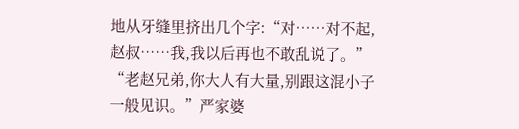地从牙缝里挤出几个字:“对……对不起,赵叔……我,我以后再也不敢乱说了。”
“老赵兄弟,你大人有大量,别跟这混小子一般见识。”严家婆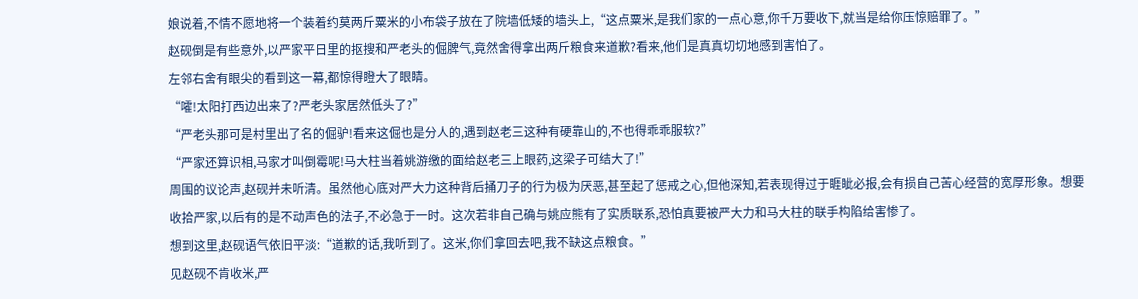娘说着,不情不愿地将一个装着约莫两斤粟米的小布袋子放在了院墙低矮的墙头上,“这点粟米,是我们家的一点心意,你千万要收下,就当是给你压惊赔罪了。”
赵砚倒是有些意外,以严家平日里的抠搜和严老头的倔脾气,竟然舍得拿出两斤粮食来道歉?看来,他们是真真切切地感到害怕了。
左邻右舍有眼尖的看到这一幕,都惊得瞪大了眼睛。
“嚯!太阳打西边出来了?严老头家居然低头了?”
“严老头那可是村里出了名的倔驴!看来这倔也是分人的,遇到赵老三这种有硬靠山的,不也得乖乖服软?”
“严家还算识相,马家才叫倒霉呢!马大柱当着姚游缴的面给赵老三上眼药,这梁子可结大了!”
周围的议论声,赵砚并未听清。虽然他心底对严大力这种背后捅刀子的行为极为厌恶,甚至起了惩戒之心,但他深知,若表现得过于睚眦必报,会有损自己苦心经营的宽厚形象。想要收拾严家,以后有的是不动声色的法子,不必急于一时。这次若非自己确与姚应熊有了实质联系,恐怕真要被严大力和马大柱的联手构陷给害惨了。
想到这里,赵砚语气依旧平淡:“道歉的话,我听到了。这米,你们拿回去吧,我不缺这点粮食。”
见赵砚不肯收米,严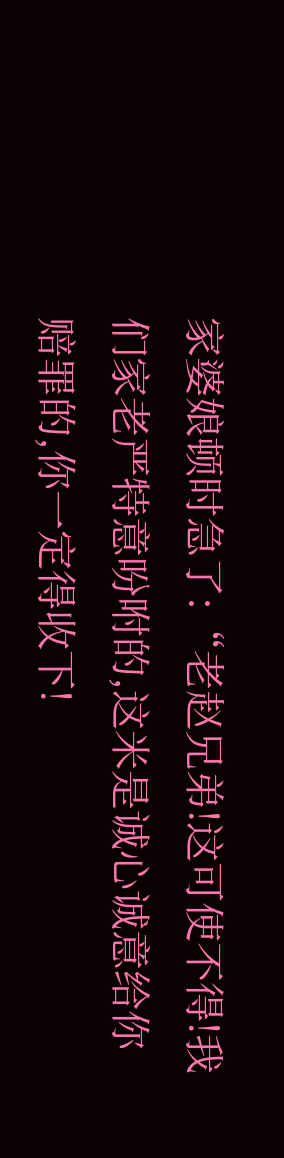家婆娘顿时急了:“老赵兄弟!这可使不得!我们家老严特意吩咐的,这米是诚心诚意给你赔罪的,你一定得收下!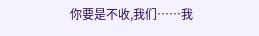你要是不收,我们……我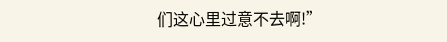们这心里过意不去啊!”